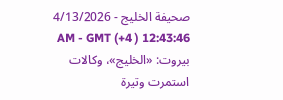صحيفة الخليج - 4/13/2026 12:43:46 AM - GMT (+4 )
بيروت: «الخليج»، وكالات
استمرت وتيرة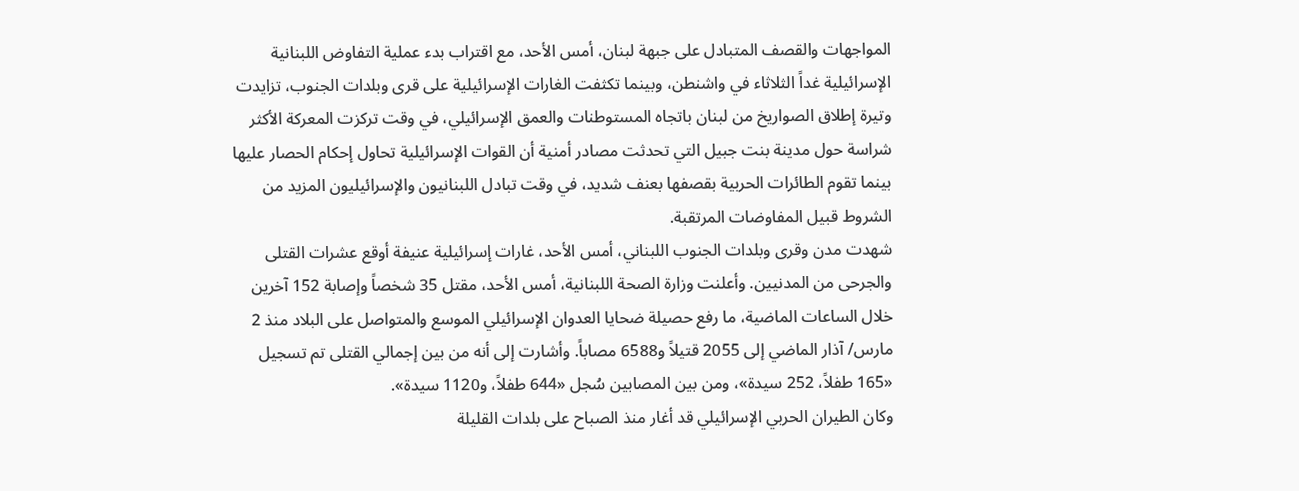المواجهات والقصف المتبادل على جبهة لبنان، أمس الأحد، مع اقتراب بدء عملية التفاوض اللبنانية الإسرائيلية غداً الثلاثاء في واشنطن، وبينما تكثفت الغارات الإسرائيلية على قرى وبلدات الجنوب، تزايدت وتيرة إطلاق الصواريخ من لبنان باتجاه المستوطنات والعمق الإسرائيلي، في وقت تركزت المعركة الأكثر شراسة حول مدينة بنت جبيل التي تحدثت مصادر أمنية أن القوات الإسرائيلية تحاول إحكام الحصار عليها بينما تقوم الطائرات الحربية بقصفها بعنف شديد، في وقت تبادل اللبنانيون والإسرائيليون المزيد من الشروط قبيل المفاوضات المرتقبة.
شهدت مدن وقرى وبلدات الجنوب اللبناني، أمس الأحد، غارات إسرائيلية عنيفة أوقع عشرات القتلى والجرحى من المدنيين. وأعلنت وزارة الصحة اللبنانية، أمس الأحد، مقتل 35 شخصاً وإصابة 152 آخرين خلال الساعات الماضية، ما رفع حصيلة ضحايا العدوان الإسرائيلي الموسع والمتواصل على البلاد منذ 2 مارس/ آذار الماضي إلى 2055 قتيلاً و6588 مصاباً. وأشارت إلى أنه من بين إجمالي القتلى تم تسجيل «165 طفلاً، 252 سيدة»، ومن بين المصابين سُجل «644 طفلاً، و1120 سيدة».
وكان الطيران الحربي الإسرائيلي قد أغار منذ الصباح على بلدات القليلة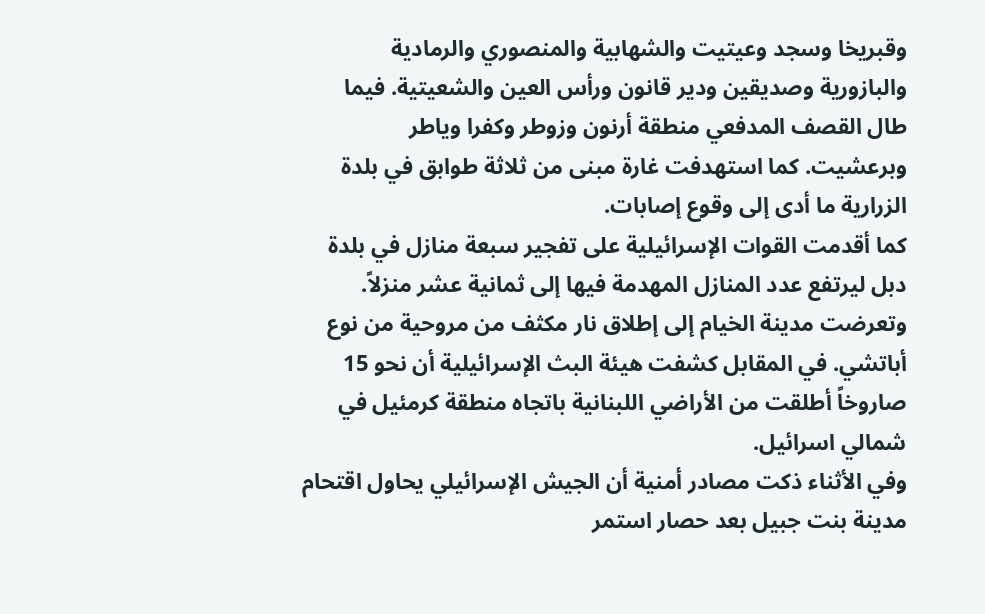وقبريخا وسجد وعيتيت والشهابية والمنصوري والرمادية والبازورية وصديقين ودير قانون ورأس العين والشعيتية. فيما طال القصف المدفعي منطقة أرنون وزوطر وكفرا وياطر وبرعشيت. كما استهدفت غارة مبنى من ثلاثة طوابق في بلدة الزرارية ما أدى إلى وقوع إصابات.
كما أقدمت القوات الإسرائيلية على تفجير سبعة منازل في بلدة دبل ليرتفع عدد المنازل المهدمة فيها إلى ثمانية عشر منزلاً. وتعرضت مدينة الخيام إلى إطلاق نار مكثف من مروحية من نوع أباتشي. في المقابل كشفت هيئة البث الإسرائيلية أن نحو 15 صاروخاً أطلقت من الأراضي اللبنانية باتجاه منطقة كرمئيل في شمالي اسرائيل.
وفي الأثناء ذكت مصادر أمنية أن الجيش الإسرائيلي يحاول اقتحام مدينة بنت جبيل بعد حصار استمر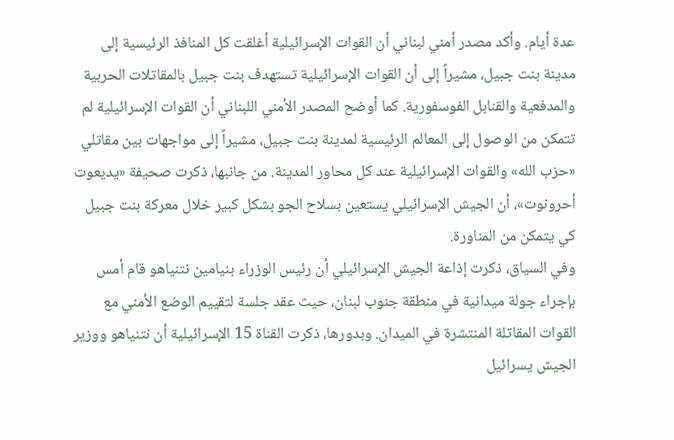عدة أيام. وأكد مصدر أمني لبناني أن القوات الإسرائيلية أغلقت كل المنافذ الرئيسية إلى مدينة بنت جبيل، مشيراً إلى أن القوات الإسرائيلية تستهدف بنت جبيل بالمقاتلات الحربية والمدفعية والقنابل الفوسفورية. كما أوضح المصدر الأمني اللبناني أن القوات الإسرائيلية لم تتمكن من الوصول إلى المعالم الرئيسية لمدينة بنت جبيل، مشيراً إلى مواجهات بين مقاتلي «حزب الله» والقوات الإسرائيلية عند كل محاور المدينة. من جانبها، ذكرت صحيفة «يديعوت أحرونوت»، أن الجيش الإسرائيلي يستعين بسلاح الجو بشكل كبير خلال معركة بنت جبيل كي يتمكن من المناورة.
وفي السياق، ذكرت إذاعة الجيش الإسرائيلي أن رئيس الوزراء بنيامين نتنياهو قام أمس بإجراء جولة ميدانية في منطقة جنوب لبنان، حيث عقد جلسة لتقييم الوضع الأمني مع القوات المقاتلة المنتشرة في الميدان. وبدورها، ذكرت القناة 15 الإسرائيلية أن نتنياهو ووزير الجيش يسرائيل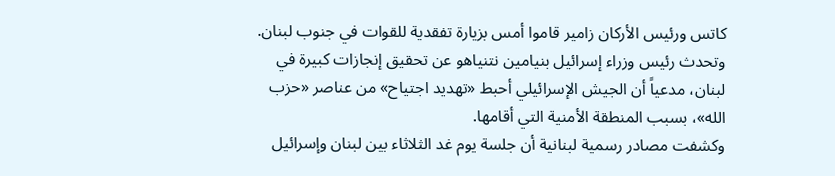كاتس ورئيس الأركان زامير قاموا أمس بزيارة تفقدية للقوات في جنوب لبنان. وتحدث رئيس وزراء إسرائيل بنيامين نتنياهو عن تحقيق إنجازات كبيرة في لبنان، مدعياً أن الجيش الإسرائيلي أحبط «تهديد اجتياح» من عناصر «حزب الله»، بسبب المنطقة الأمنية التي أقامها.
وكشفت مصادر رسمية لبنانية أن جلسة يوم غد الثلاثاء بين لبنان وإسرائيل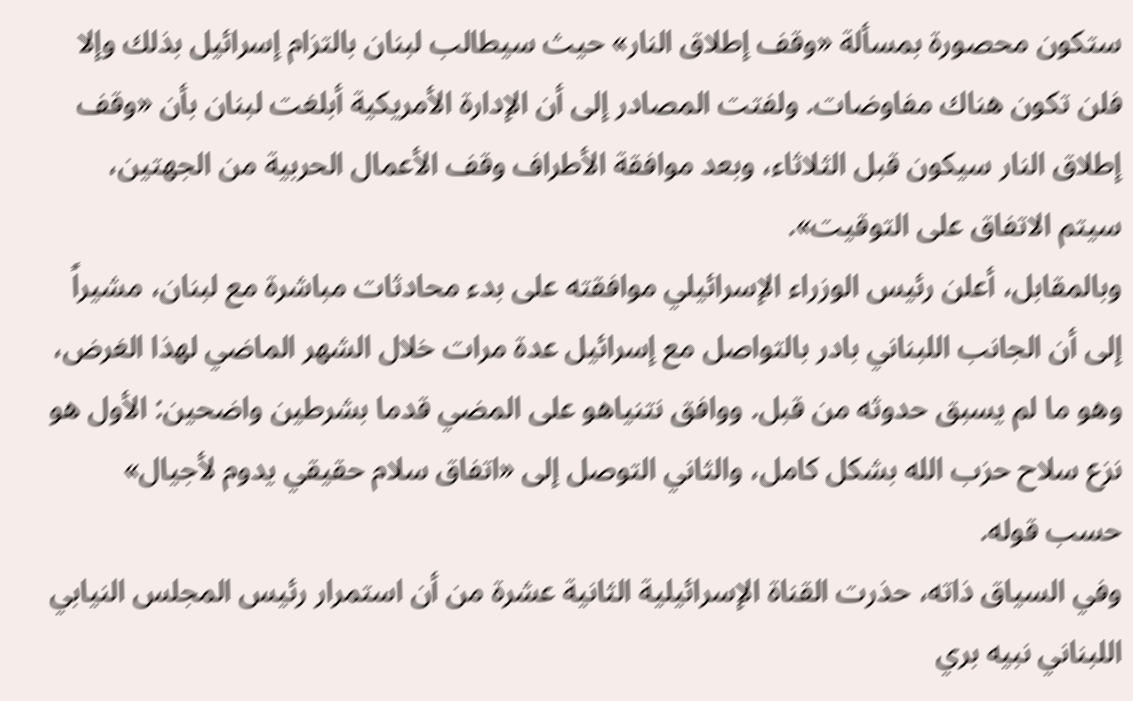ستكون محصورة بمسألة «وقف إطلاق النار» حيث سيطالب لبنان بالتزام إسرائيل بذلك وإلا فلن تكون هناك مفاوضات. ولفتت المصادر إلى أن الإدارة الأمريكية أبلغت لبنان بأن «وقف إطلاق النار سيكون قبل الثلاثاء، وبعد موافقة الأطراف وقف الأعمال الحربية من الجهتين، سيتم الاتفاق على التوقيت».
وبالمقابل، أعلن رئيس الوزراء الإسرائيلي موافقته على بدء محادثات مباشرة مع لبنان، مشيراً إلى أن الجانب اللبناني بادر بالتواصل مع إسرائيل عدة مرات خلال الشهر الماضي لهذا الغرض، وهو ما لم يسبق حدوثه من قبل. ووافق نتنياهو على المضي قدما بشرطين واضحين: الأول هو نزع سلاح حزب الله بشكل كامل، والثاني التوصل إلى «اتفاق سلام حقيقي يدوم لأجيال» حسب قوله.
وفي السياق ذاته، حذرت القناة الإسرائيلية الثانية عشرة من أن استمرار رئيس المجلس النيابي اللبناني نبيه بري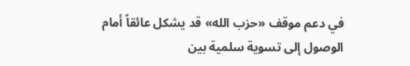في دعم موقف «حزب الله» قد يشكل عائقاً أمام الوصول إلى تسوية سلمية بين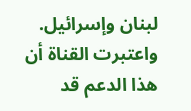لبنان وإسرائيل. واعتبرت القناة أن هذا الدعم قد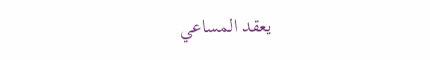يعقد المساعي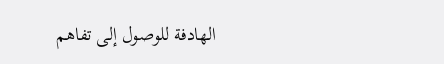الهادفة للوصول إلى تفاهم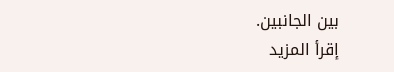بين الجانبين.
إقرأ المزيد